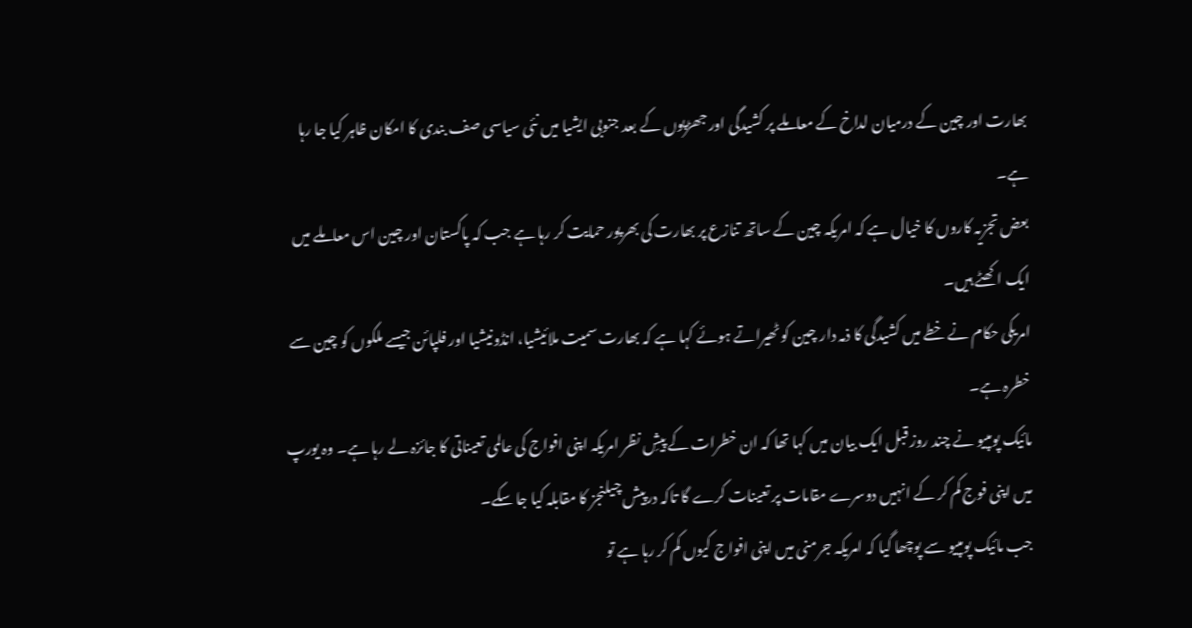بھارت اور چین کے درمیان لداخ کے معاملے پر کشیدگی اور جھڑپوں کے بعد جنوبی ایشیا میں نئی سیاسی صف بندی کا امکان ظاہر کیا جا رہا ہے۔
بعض تجزیہ کاروں کا خیال ہے کہ امریکہ چین کے ساتھ تنازع پر بھارت کی بھرپور حمایت کر رہا ہے جب کہ پاکستان اور چین اس معاملے میں ایک اکھٹے ہیں۔
امریکی حکام نے خطے میں کشیدگی کا ذمہ دار چین کو ٹھیراتے ہوئے کہا ہے کہ بھارت سمیت ملائیشیا، انڈونیشیا اور فلپائن جیسے ملکوں کو چین سے خطرہ ہے۔
مائیک پومپیو نے چند روز قبل ایک بیان میں کہا تھا کہ ان خطرات کے پیشِ نظر امریکہ اپنی افواج کی عالمی تعیناتی کا جائزہ لے رہا ہے۔ وہ یورپ میں اپنی فوج کم کر کے انہیں دوسرے مقامات پر تعینات کرے گا تاکہ درپیش چیلنجز کا مقابلہ کیا جا سکے۔
جب مائیک پومپیو سے پوچھا گیا کہ امریکہ جرمنی میں اپنی افواج کیوں کم کر رہا ہے تو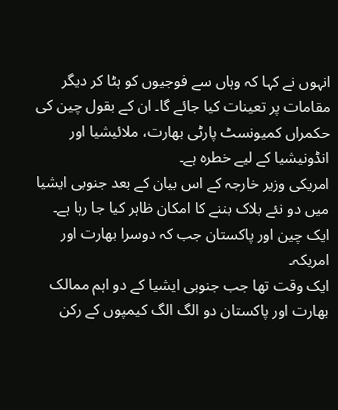انہوں نے کہا کہ وہاں سے فوجیوں کو ہٹا کر دیگر مقامات پر تعینات کیا جائے گا۔ ان کے بقول چین کی حکمراں کمیونسٹ پارٹی بھارت، ملائیشیا اور انڈونیشیا کے لیے خطرہ ہے۔
امریکی وزیر خارجہ کے اس بیان کے بعد جنوبی ایشیا میں دو نئے بلاک بننے کا امکان ظاہر کیا جا رہا ہے۔ ایک چین اور پاکستان جب کہ دوسرا بھارت اور امریکہ۔
ایک وقت تھا جب جنوبی ایشیا کے دو اہم ممالک بھارت اور پاکستان دو الگ الگ کیمپوں کے رکن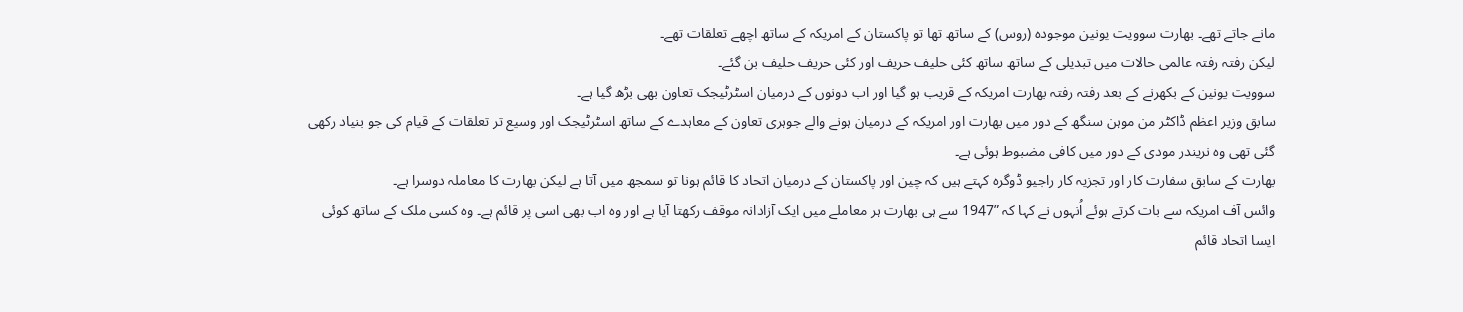مانے جاتے تھے۔ بھارت سوویت یونین موجودہ (روس) کے ساتھ تھا تو پاکستان کے امریکہ کے ساتھ اچھے تعلقات تھے۔
لیکن رفتہ رفتہ عالمی حالات میں تبدیلی کے ساتھ ساتھ کئی حلیف حریف اور کئی حریف حلیف بن گئے۔
سوویت یونین کے بکھرنے کے بعد رفتہ رفتہ بھارت امریکہ کے قریب ہو گیا اور اب دونوں کے درمیان اسٹرٹیجک تعاون بھی بڑھ گیا ہے۔
سابق وزیر اعظم ڈاکٹر من موہن سنگھ کے دور میں بھارت اور امریکہ کے درمیان ہونے والے جوہری تعاون کے معاہدے کے ساتھ اسٹرٹیجک اور وسیع تر تعلقات کے قیام کی جو بنیاد رکھی گئی تھی وہ نریندر مودی کے دور میں کافی مضبوط ہوئی ہے۔
بھارت کے سابق سفارت کار اور تجزیہ کار راجیو ڈوگرہ کہتے ہیں کہ چین اور پاکستان کے درمیان اتحاد کا قائم ہونا تو سمجھ میں آتا ہے لیکن بھارت کا معاملہ دوسرا ہے۔
وائس آف امریکہ سے بات کرتے ہوئے اُنہوں نے کہا کہ ”1947 سے ہی بھارت ہر معاملے میں ایک آزادانہ موقف رکھتا آیا ہے اور وہ اب بھی اسی پر قائم ہے۔ وہ کسی ملک کے ساتھ کوئی ایسا اتحاد قائم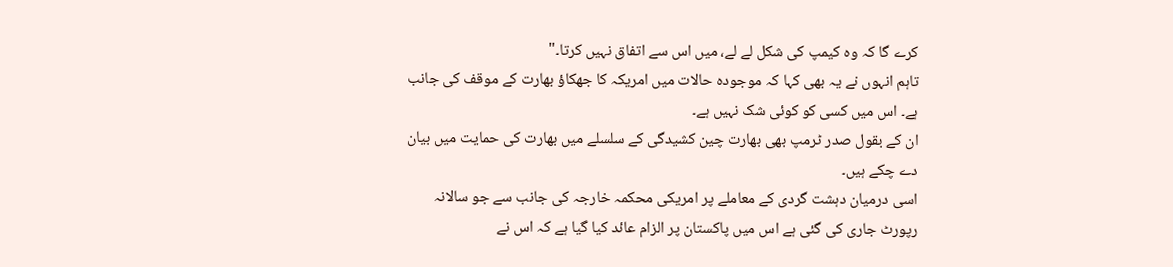کرے گا کہ وہ کیمپ کی شکل لے لے، میں اس سے اتفاق نہیں کرتا۔"
تاہم انہوں نے یہ بھی کہا کہ موجودہ حالات میں امریکہ کا جھکاؤ بھارت کے موقف کی جانب ہے۔ اس میں کسی کو کوئی شک نہیں ہے۔
ان کے بقول صدر ٹرمپ بھی بھارت چین کشیدگی کے سلسلے میں بھارت کی حمایت میں بیان دے چکے ہیں۔
اسی درمیان دہشت گردی کے معاملے پر امریکی محکمہ خارجہ کی جانب سے جو سالانہ رپورٹ جاری کی گئی ہے اس میں پاکستان پر الزام عائد کیا گیا ہے کہ اس نے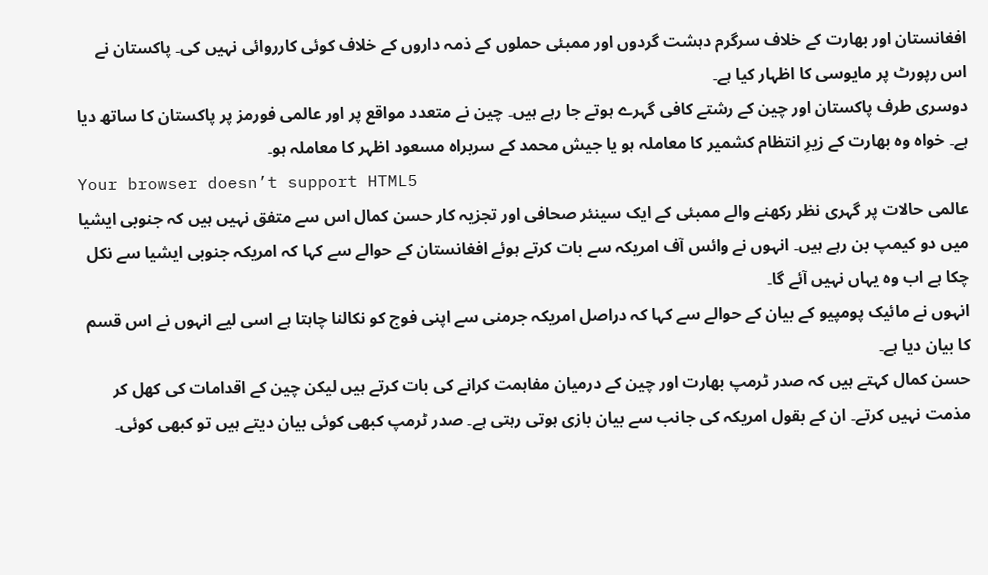افغانستان اور بھارت کے خلاف سرگرم دہشت گردوں اور ممبئی حملوں کے ذمہ داروں کے خلاف کوئی کارروائی نہیں کی۔ پاکستان نے اس رپورٹ پر مایوسی کا اظہار کیا ہے۔
دوسری طرف پاکستان اور چین کے رشتے کافی گہرے ہوتے جا رہے ہیں۔ چین نے متعدد مواقع پر اور عالمی فورمز پر پاکستان کا ساتھ دیا ہے۔ خواہ وہ بھارت کے زیرِ انتظام کشمیر کا معاملہ ہو یا جیش محمد کے سربراہ مسعود اظہر کا معاملہ ہو۔
Your browser doesn’t support HTML5
عالمی حالات پر گہری نظر رکھنے والے ممبئی کے ایک سینئر صحافی اور تجزیہ کار حسن کمال اس سے متفق نہیں ہیں کہ جنوبی ایشیا میں دو کیمپ بن رہے ہیں۔ انہوں نے وائس آف امریکہ سے بات کرتے ہوئے افغانستان کے حوالے سے کہا کہ امریکہ جنوبی ایشیا سے نکل چکا ہے اب وہ یہاں نہیں آئے گا۔
انہوں نے مائیک پومپیو کے بیان کے حوالے سے کہا کہ دراصل امریکہ جرمنی سے اپنی فوج کو نکالنا چاہتا ہے اسی لیے انہوں نے اس قسم کا بیان دیا ہے۔
حسن کمال کہتے ہیں کہ صدر ٹرمپ بھارت اور چین کے درمیان مفاہمت کرانے کی بات کرتے ہیں لیکن چین کے اقدامات کی کھل کر مذمت نہیں کرتے۔ ان کے بقول امریکہ کی جانب سے بیان بازی ہوتی رہتی ہے۔ صدر ٹرمپ کبھی کوئی بیان دیتے ہیں تو کبھی کوئی۔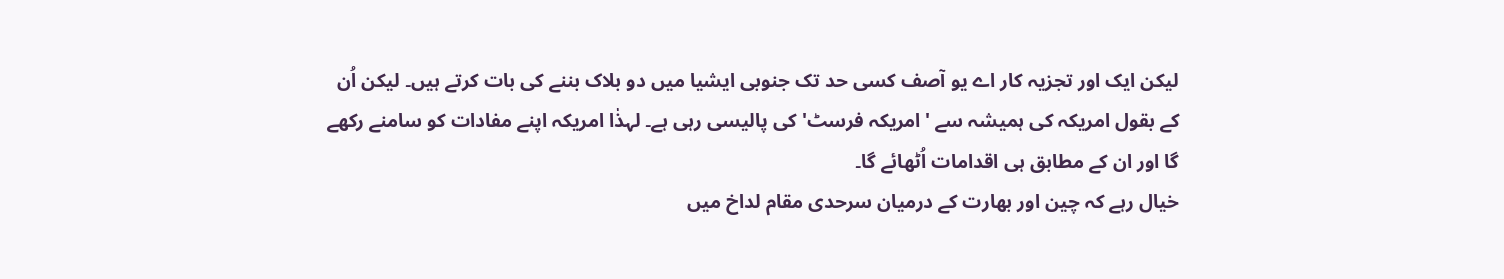لیکن ایک اور تجزیہ کار اے یو آصف کسی حد تک جنوبی ایشیا میں دو بلاک بننے کی بات کرتے ہیں۔ لیکن اُن کے بقول امریکہ کی ہمیشہ سے 'امریکہ فرسٹ' کی پالیسی رہی ہے۔ لہذٰا امریکہ اپنے مفادات کو سامنے رکھے گا اور ان کے مطابق ہی اقدامات اُٹھائے گا۔
خیال رہے کہ چین اور بھارت کے درمیان سرحدی مقام لداخ میں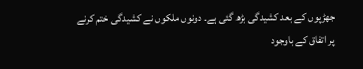جھڑپوں کے بعد کشیدگی بڑھ گئی ہے۔ دونوں ملکوں نے کشیدگی ختم کرنے پر اتفاق کے باوجود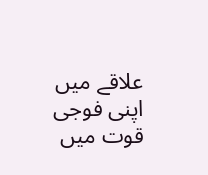علاقے میں اپنی فوجی قوت میں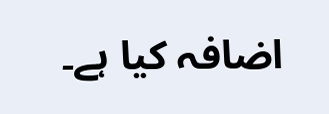اضافہ کیا ہے۔